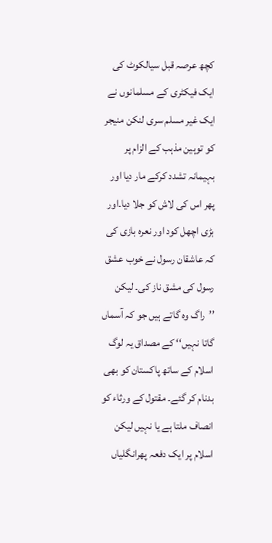کچھ عرصہ قبل سیالکوٹ کی ایک فیکٹری کے مسلمانوں نے ایک غیر مسلم سری لنکن منیجر کو توہین مذہب کے الزام پر بہیمانہ تشدد کرکے مار دیا اور پھر اس کی لاش کو جلا دیا۔اور بڑی اچھل کود اور نعرہ بازی کی کہ عاشقان رسول نے خوب عشق رسول کی مشق ناز کی۔ لیکن ’’راگ وہ گاتے ہیں جو کہ آسماں گاتا نہیں‘‘ کے مصداق یہ لوگ اسلام کے ساتھ پاکستان کو بھی بدنام کر گئے۔ مقتول کے ورثاء کو انصاف ملتا ہے یا نہیں لیکن اسلام پر ایک دفعہ پھرانگلیاں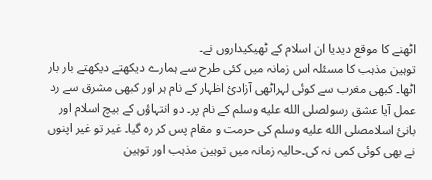اٹھنے کا موقع دیدیا ان اسلام کے ٹھیکیداروں نے۔
توہین مذہب کا مسئلہ اس زمانہ میں کئی طرح سے ہمارے دیکھتے دیکھتے بار بار اٹھا۔ کبھی مغرب سے کوئی لہراٹھی آزادئ اظہار کے نام ہر اور کبھی مشرق سے رد عمل آیا عشق رسولصلى الله عليه وسلم کے نام پر۔ دو انتہاؤں کے بیچ اسلام اور بانئ اسلامصلى الله عليه وسلم کی حرمت و مقام پس کر رہ گیا۔ غیر تو غیر اپنوں نے بھی کوئی کمی نہ کی۔حالیہ زمانہ میں توہین مذہب اور توہین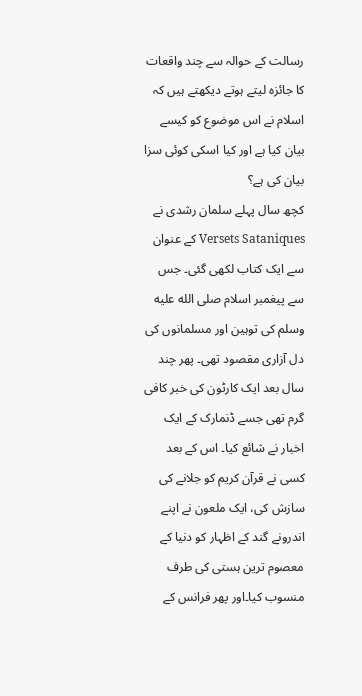رسالت کے حوالہ سے چند واقعات کا جائزہ لیتے ہوتے دیکھتے ہیں کہ اسلام نے اس موضوع کو کیسے بیان کیا ہے اور کیا اسکی کوئی سزا بیان کی ہے؟
کچھ سال پہلے سلمان رشدی نے Versets Sataniques کے عنوان سے ایک کتاب لکھی گئی۔ جس سے پیغمبر اسلام صلى الله عليه وسلم کی توہین اور مسلمانوں کی دل آزاری مقصود تھی۔ پھر چند سال بعد ایک کارٹون کی خبر کافی گرم تھی جسے ڈنمارک کے ایک اخبار نے شائع کیا۔ اس کے بعد کسی نے قرآن کریم کو جلانے کی سازش کی، ایک ملعون نے اپنے اندرونے گند کے اظہار کو دنیا کے معصوم ترین ہستی کی طرف منسوب کیا۔اور پھر فرانس کے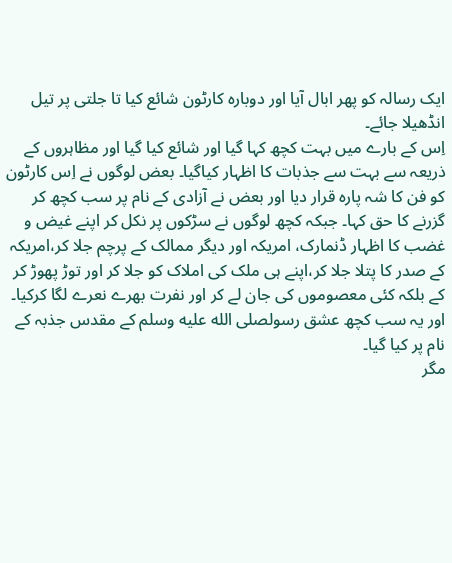ایک رسالہ کو پھر ابال آیا اور دوبارہ کارٹون شائع کیا تا جلتی پر تیل انڈھیلا جائے۔
اِس کے بارے میں بہت کچھ کہا گیا اور شائع کیا گیا اور مظاہروں کے ذریعہ سے بہت سے جذبات کا اظہار کیاگیا۔ بعض لوگوں نے اِس کارٹون کو فن کا شہ پارہ قرار دیا اور بعض نے آزادی کے نام پر سب کچھ کر گزرنے کا حق کہا۔ جبکہ کچھ لوگوں نے سڑکوں پر نکل کر اپنے غیض و غضب کا اظہار ڈنمارک، امریکہ اور دیگر ممالک کے پرچم جلا کر،امریکہ کے صدر کا پتلا جلا کر،اپنے ہی ملک کی املاک کو جلا کر اور توڑ پھوڑ کر کے بلکہ کئی معصوموں کی جان لے کر اور نفرت بھرے نعرے لگا کرکیا۔ اور یہ سب کچھ عشق رسولصلى الله عليه وسلم کے مقدس جذبہ کے نام پر کیا گیا۔
مگر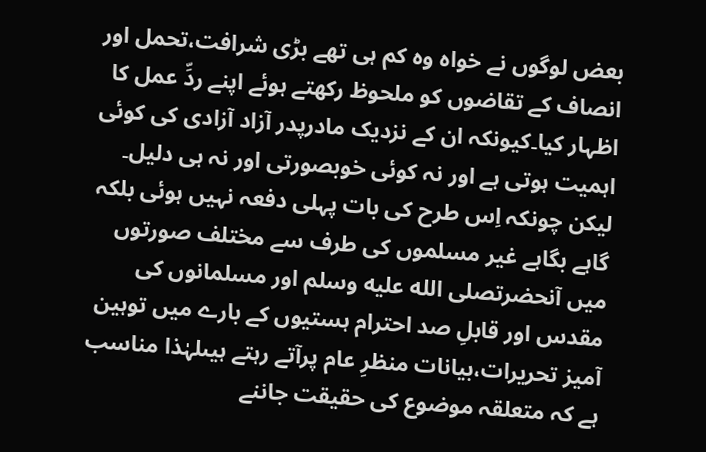بعض لوگوں نے خواہ وہ کم ہی تھے بڑی شرافت،تحمل اور انصاف کے تقاضوں کو ملحوظ رکھتے ہوئے اپنے ردِّ عمل کا اظہار کیا۔کیونکہ ان کے نزدیک مادرپدر آزاد آزادی کی کوئی اہمیت ہوتی ہے اور نہ کوئی خوبصورتی اور نہ ہی دلیل۔ لیکن چونکہ اِس طرح کی بات پہلی دفعہ نہیں ہوئی بلکہ گاہے بگاہے غیر مسلموں کی طرف سے مختلف صورتوں میں آنحضرتصلى الله عليه وسلم اور مسلمانوں کی مقدس اور قابلِ صد احترام ہستیوں کے بارے میں توہین آمیز تحریرات،بیانات منظرِ عام پرآتے رہتے ہیںلہٰذا مناسب ہے کہ متعلقہ موضوع کی حقیقت جاننے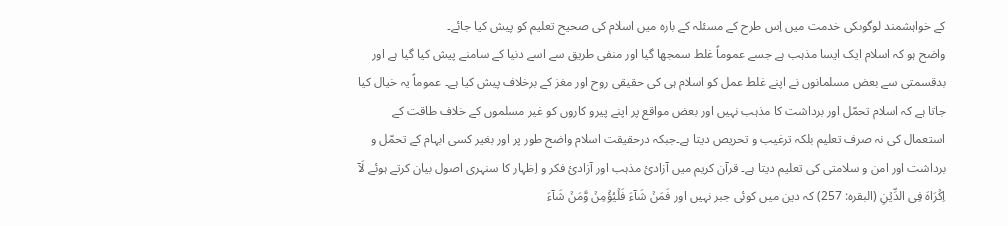کے خواہشمند لوگوںکی خدمت میں اِس طرح کے مسئلہ کے بارہ میں اسلام کی صحیح تعلیم کو پیش کیا جائے۔
واضح ہو کہ اسلام ایک ایسا مذہب ہے جسے عموماً غلط سمجھا گیا اور منفی طریق سے اسے دنیا کے سامنے پیش کیا گیا ہے اور بدقسمتی سے بعض مسلمانوں نے اپنے غلط عمل کو اسلام ہی کی حقیقی روح اور مغز کے برخلاف پیش کیا ہے۔ عموماً یہ خیال کیا جاتا ہے کہ اسلام تحمّل اور برداشت کا مذہب نہیں اور بعض مواقع پر اپنے پیرو کاروں کو غیر مسلموں کے خلاف طاقت کے استعمال کی نہ صرف تعلیم بلکہ ترغیب و تحریص دیتا ہے۔جبکہ درحقیقت اسلام واضح طور پر اور بغیر کسی ابہام کے تحمّل و برداشت اور امن و سلامتی کی تعلیم دیتا ہے۔ قرآن کریم میں آزادئ مذہب اور آزادئ فکر و اِظہار کا سنہری اصول بیان کرتے ہوئے لَاۤ اِکۡرَاہَ فِی الدِّیۡنِ (البقرہ: 257) کہ دین میں کوئی جبر نہیں اور فَمَنۡ شَآءَ فَلۡیُؤۡمِنۡ وَّمَنۡ شَآءَ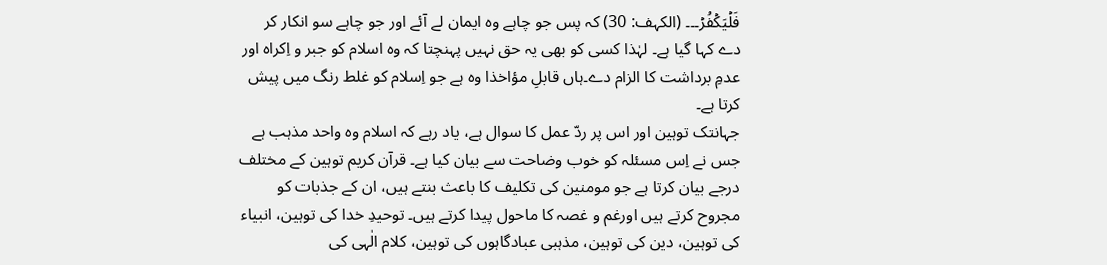فَلۡیَکۡفُرۡ۔۔۔ (الکہف: 30) کہ پس جو چاہے وہ ایمان لے آئے اور جو چاہے سو انکار کر دے کہا گیا ہے۔ لہٰذا کسی کو بھی یہ حق نہیں پہنچتا کہ وہ اسلام کو جبر و اِکراہ اور عدمِ برداشت کا الزام دے۔ہاں قابلِ مؤاخذا وہ ہے جو اِسلام کو غلط رنگ میں پیش کرتا ہے۔
جہانتک توہین اور اس پر ردّ عمل کا سوال ہے، یاد رہے کہ اسلام وہ واحد مذہب ہے جس نے اِس مسئلہ کو خوب وضاحت سے بیان کیا ہے۔ قرآن کریم توہین کے مختلف درجے بیان کرتا ہے جو مومنین کی تکلیف کا باعث بنتے ہیں، ان کے جذبات کو مجروح کرتے ہیں اورغم و غصہ کا ماحول پیدا کرتے ہیں۔ توحیدِ خدا کی توہین، انبیاء کی توہین، دین کی توہین، مذہبی عبادگاہوں کی توہین، کلام الٰہی کی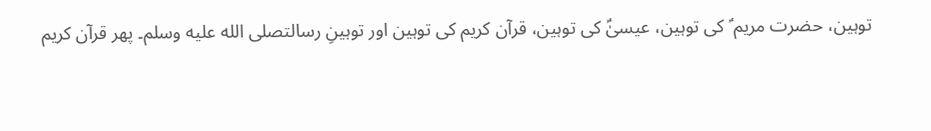توہین، حضرت مریم ؑ کی توہین، عیسیٰؑ کی توہین، قرآن کریم کی توہین اور توہینِ رسالتصلى الله عليه وسلم۔ پھر قرآن کریم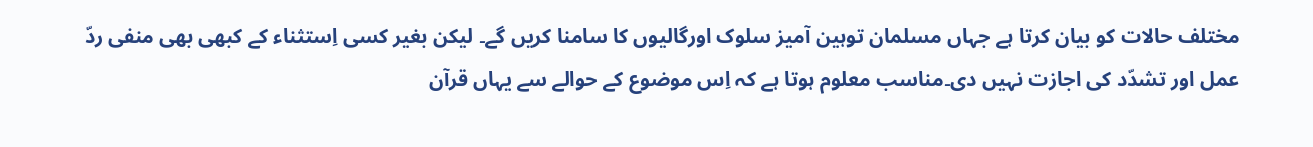مختلف حالات کو بیان کرتا ہے جہاں مسلمان توہین آمیز سلوک اورگالیوں کا سامنا کریں گے۔ لیکن بغیر کسی اِستثناء کے کبھی بھی منفی ردّ عمل اور تشدّد کی اجازت نہیں دی۔مناسب معلوم ہوتا ہے کہ اِس موضوع کے حوالے سے یہاں قرآن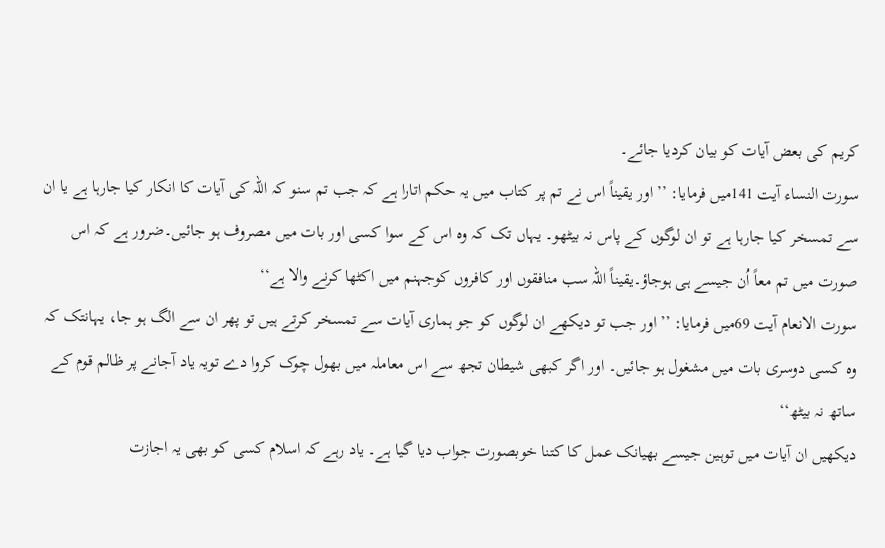کریم کی بعض آیات کو بیان کردیا جائے۔
سورت النساء آیت 141میں فرمایا: ’’اور یقیناً اس نے تم پر کتاب میں یہ حکم اتارا ہے کہ جب تم سنو کہ اللہ کی آیات کا انکار کیا جارہا ہے یا ان سے تمسخر کیا جارہا ہے تو ان لوگوں کے پاس نہ بیٹھو۔ یہاں تک کہ وہ اس کے سوا کسی اور بات میں مصروف ہو جائیں۔ضرور ہے کہ اس صورت میں تم معاً اُن جیسے ہی ہوجاؤ۔یقیناً اللہ سب منافقوں اور کافروں کوجہنم میں اکٹھا کرنے والا ہے‘‘
سورت الانعام آیت 69میں فرمایا: ’’اور جب تو دیکھے ان لوگوں کو جو ہماری آیات سے تمسخر کرتے ہیں تو پھر ان سے الگ ہو جا، یہانتک کہ وہ کسی دوسری بات میں مشغول ہو جائیں۔ اور اگر کبھی شیطان تجھ سے اس معاملہ میں بھول چوک کروا دے تویہ یاد آجانے پر ظالم قوم کے ساتھ نہ بیٹھ‘‘
دیکھیں ان آیات میں توہین جیسے بھیانک عمل کا کتنا خوبصورت جواب دیا گیا ہے۔ یاد رہے کہ اسلام کسی کو بھی یہ اجازت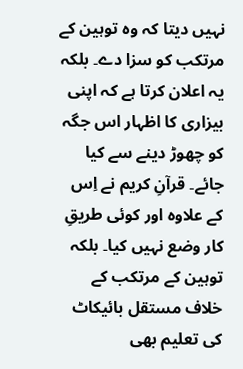نہیں دیتا کہ وہ توہین کے مرتکب کو سزا دے۔ بلکہ یہ اعلان کرتا ہے کہ اپنی بیزاری کا اظہار اس جگہ کو چھوڑ دینے سے کیا جائے۔ قرآنِ کریم نے اِس کے علاوہ اور کوئی طریقِ کار وضع نہیں کیا۔ بلکہ توہین کے مرتکب کے خلاف مستقل بائیکاٹ کی تعلیم بھی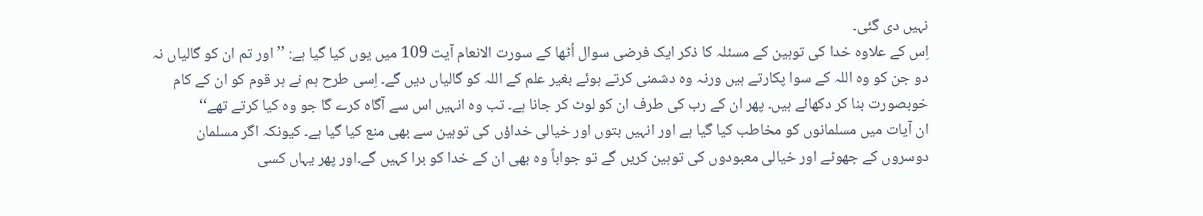نہیں دی گئی۔
اِس کے علاوہ خدا کی توہین کے مسئلہ کا ذکر ایک فرضی سوال اُٹھا کے سورت الانعام آیت 109 میں یوں کیا گیا ہے: ’’اور تم ان کو گالیاں نہ دو جن کو وہ اللہ کے سوا پکارتے ہیں ورنہ وہ دشمنی کرتے ہوئے بغیر علم کے اللہ کو گالیاں دیں گے۔ اِسی طرح ہم نے ہر قوم کو ان کے کام خوبصورت بنا کر دکھائے ہیں۔ پھر ان کے رب کی طرف ان کو لوٹ کر جانا ہے۔ تب وہ انہیں اس سے آگاہ کرے گا جو وہ کیا کرتے تھے‘‘
ان آیات میں مسلمانوں کو مخاطب کیا گیا ہے اور انہیں بتوں اور خیالی خداؤں کی توہین سے بھی منع کیا گیا ہے۔ کیونکہ اگر مسلمان دوسروں کے جھوٹے اور خیالی معبودوں کی توہین کریں گے تو جواباً وہ بھی ان کے خدا کو برا کہیں گے۔اور پھر یہاں کسی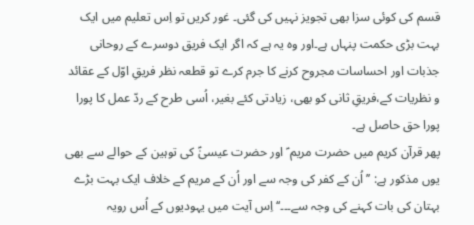قسم کی کوئی سزا بھی تجویز نہیں کی گئی۔ غور کریں تو اِس تعلیم میں ایک بہت بڑی حکمت پنہاں ہے۔اور وہ یہ ہے کہ اگر ایک فریق دوسرے کے روحانی جذبات اور احساسات مجروح کرنے کا جرم کرے تو قطعہ نظر فریقِ اوّل کے عقائد و نظریات کے،فریقِ ثانی کو بھی، زیادتی کئے بغیر، اُسی طرح کے ردّ عمل کا پورا پورا حق حاصل ہے۔
پھر قرآن کریم میں حضرت مریم ؑ اور حضرت عیسیٰؑ کی توہین کے حوالے سے بھی یوں مذکور ہے: ’’اُن کے کفر کی وجہ سے اور اُن کے مریم کے خلاف ایک بہت بڑے بہتان کی بات کہنے کی وجہ سے۔۔۔‘‘ اِس آیت میں یہودیوں کے اُس رویہ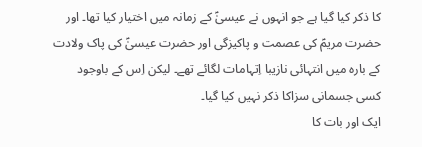کا ذکر کیا گیا ہے جو انہوں نے عیسیٰؑ کے زمانہ میں اختیار کیا تھا۔ اور حضرت مریمؑ کی عصمت و پاکیزگی اور حضرت عیسیٰؑ کی پاک ولادت کے بارہ میں انتہائی نازیبا اِتہامات لگائے تھے۔ لیکن اِس کے باوجود کسی جسمانی سزاکا ذکر نہیں کیا گیا۔
ایک اور بات کا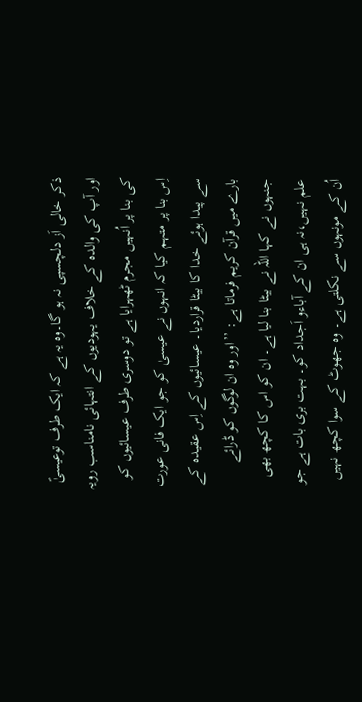ذکر خالی اَز دلچسپی نہ ہو گا۔وہ یہ ہے کہ ایک طرف توعیسیٰؑ اور آپ کی والدہ کے خلاف یہودیوں کے انتہائی نامناسب رویہ کی بنا پر اُنہیں مجرم ٹھہرایا ہے تو دوسری طرف عیسائیوں کو اِس بنا پر متہم کیا کہ انہوں نے عیسیٰ کو جو ایک فانی عورت سے پیدا ہوئے خدا کا بیٹا قراردیا۔ عیسائیوں کے اِس عقیدہ کے بارے میں قرآن کریم فرماتا ہے: ’’اور وہ ان لوگوں کو ڈرائے جنہوں نے کہا اللہ نے بیٹا بنا لیا ہے۔ ان کو اس کا کچھ بھی علم نہیں،نہ ہی ان کے آباءو اَجداد کو۔ بہت بری بات ہے جو اُن کے مونہوں سے نکلتی ہے۔ وہ جھوٹ کے سوا کچھ نہیں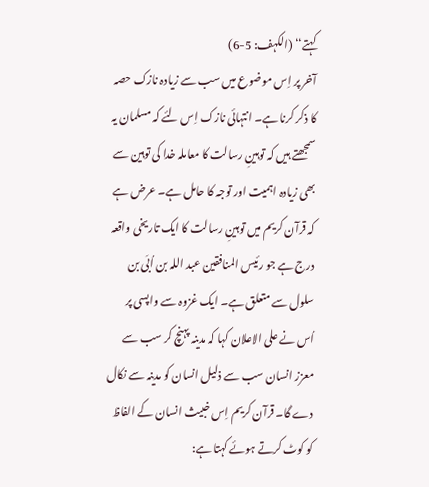کہتے‘‘ (الکہف: 5-6)
آخر پر اِس موضوع میں سب سے زیادہ نازک حصہ کا ذکر کرنا ہے۔ انتہائی نازک اِس لئے کہ مسلمان یہ سمجھتے ہیں کہ توہینِ رسالت کا معاملہ خدا کی توہین سے بھی زیادہ اہمیت اور توجہ کا حامل ہے۔ عرض ہے کہ قرآن کریم میں توہینِ رسالت کا ایک تاریخی واقعہ درج ہے جو رئیس المنافقین عبد اللہ بن اُبَی بن سلول سے متعلق ہے۔ ایک غزوہ سے واپسی پر اُس نے علی الاعلان کہا کہ مدینہ پہنچ کر سب سے معزز انسان سب سے ذلیل انسان کو مدینہ سے نکال دے گا۔ قرآن کریم اِس خبیث انسان کے الفاظ کو کوٹ کرتے ہوئے کہتا ہے: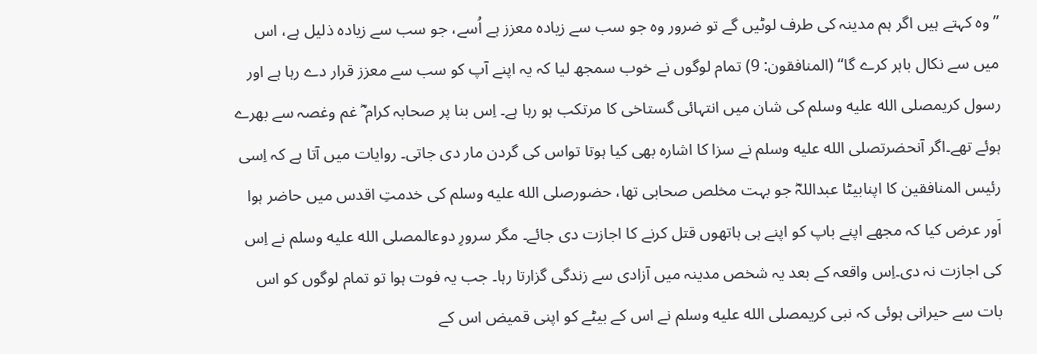’’وہ کہتے ہیں اگر ہم مدینہ کی طرف لوٹیں گے تو ضرور وہ جو سب سے زیادہ معزز ہے اُسے، جو سب سے زیادہ ذلیل ہے، اس میں سے نکال باہر کرے گا‘‘ (المنافقون: 9) تمام لوگوں نے خوب سمجھ لیا کہ یہ اپنے آپ کو سب سے معزز قرار دے رہا ہے اور رسول کریمصلى الله عليه وسلم کی شان میں انتہائی گستاخی کا مرتکب ہو رہا ہے۔ اِس بنا پر صحابہ کرام ؓ غم وغصہ سے بھرے ہوئے تھے۔اگر آنحضرتصلى الله عليه وسلم نے سزا کا اشارہ بھی کیا ہوتا تواس کی گردن مار دی جاتی۔ روایات میں آتا ہے کہ اِسی رئیس المنافقین کا اپنابیٹا عبداللہؓ جو بہت مخلص صحابی تھا، حضورصلى الله عليه وسلم کی خدمتِ اقدس میں حاضر ہوا اَور عرض کیا کہ مجھے اپنے باپ کو اپنے ہی ہاتھوں قتل کرنے کا اجازت دی جائے۔ مگر سرورِ دوعالمصلى الله عليه وسلم نے اِس کی اجازت نہ دی۔اِس واقعہ کے بعد یہ شخص مدینہ میں آزادی سے زندگی گزارتا رہا۔ جب یہ فوت ہوا تو تمام لوگوں کو اس بات سے حیرانی ہوئی کہ نبی کریمصلى الله عليه وسلم نے اس کے بیٹے کو اپنی قمیض اس کے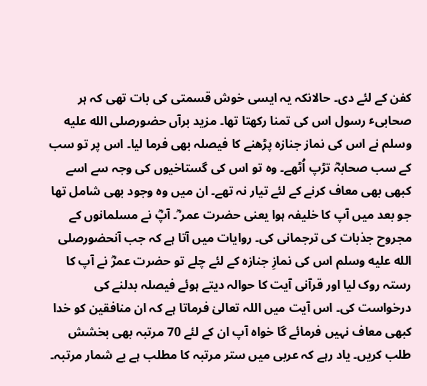کفن کے لئے دی۔ حالانکہ یہ ایسی خوش قسمتی کی بات تھی کہ ہر صحابیٴ رسول اس کی تمنا رکھتا تھا۔ مزید برآں حضورصلى الله عليه وسلم نے اس کی نماز جنازہ پڑھنے کا فیصلہ بھی فرما لیا۔ اس پر تو سب کے سب صحابہؓ تڑپ اُٹھے۔ وہ تو اس کی گستاخیوں کی وجہ سے اسے کبھی بھی معاف کرنے کے لئے تیار نہ تھے۔ ان میں وہ وجود بھی شامل تھا جو بعد میں آپ کا خلیفہ ہوا یعنی حضرت عمر ؓ۔ آپؓ نے مسلمانوں کے مجروح جذبات کی ترجمانی کی۔ روایات میں آتا ہے کہ جب آنحضورصلى الله عليه وسلم اس کی نمازِ جنازہ کے لئے چلے تو حضرت عمرؓ نے آپ کا رستہ روک لیا اور قرآنی آیت کا حوالہ دیتے ہوئے فیصلہ بدلنے کی درخواست کی۔ اس آیت میں اللہ تعالیٰ فرماتا ہے کہ ان منافقین کو خدا کبھی معاف نہیں فرمائے گا خواہ آپ ان کے لئے 70 مرتبہ بھی بخشش طلب کریں۔ یاد رہے کہ عربی میں ستر مرتبہ کا مطلب ہے بے شمار مرتبہ۔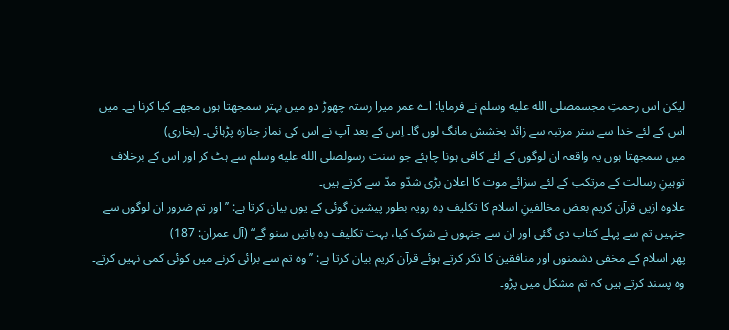لیکن اس رحمتِ مجسمصلى الله عليه وسلم نے فرمایا: اے عمر میرا رستہ چھوڑ دو میں بہتر سمجھتا ہوں مجھے کیا کرنا ہے۔ میں اس کے لئے خدا سے ستر مرتبہ سے زائد بخشش مانگ لوں گا۔ اِس کے بعد آپ نے اس کی نماز جنازہ پڑہائی۔ (بخاری)
میں سمجھتا ہوں یہ واقعہ ان لوگوں کے لئے کافی ہونا چاہئے جو سنت رسولصلى الله عليه وسلم سے ہٹ کر اور اس کے برخلاف توہینِ رسالت کے مرتکب کے لئے سزائے موت کا اعلان بڑی شدّو مدّ سے کرتے ہیں۔
علاوہ ازیں قرآن کریم بعض مخالفینِ اسلام کا تکلیف دِہ رویہ بطور پیشین گوئی کے یوں بیان کرتا ہے: ’’اور تم ضرور ان لوگوں سے جنہیں تم سے پہلے کتاب دی گئی اور ان سے جنہوں نے شرک کیا، بہت تکلیف دِہ باتیں سنو گے‘‘ (آل عمران: 187)
پھر اسلام کے مخفی دشمنوں اور منافقین کا ذکر کرتے ہوئے قرآن کریم بیان کرتا ہے: ’’وہ تم سے برائی کرنے میں کوئی کمی نہیں کرتے۔ وہ پسند کرتے ہیں کہ تم مشکل میں پڑو۔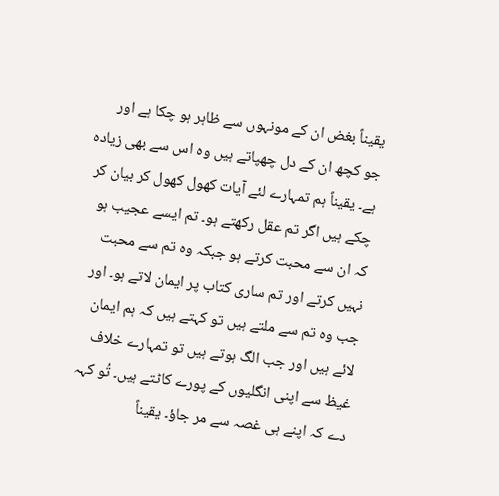یقیناً بغض ان کے مونہوں سے ظاہر ہو چکا ہے اور جو کچھ ان کے دل چھپاتے ہیں وہ اس سے بھی زیادہ ہے۔ یقیناً ہم تمہارے لئے آیات کھول کھول کر بیان کر چکے ہیں اگر تم عقل رکھتے ہو۔ تم ایسے عجیب ہو کہ ان سے محبت کرتے ہو جبکہ وہ تم سے محبت نہیں کرتے اور تم ساری کتاب پر ایمان لاتے ہو۔ اور جب وہ تم سے ملتے ہیں تو کہتے ہیں کہ ہم ایمان لائے ہیں اور جب الگ ہوتے ہیں تو تمہارے خلاف غیظ سے اپنی انگلیوں کے پورے کاٹتے ہیں۔ تُو کہہ دے کہ اپنے ہی غصہ سے مر جاؤ۔ یقیناً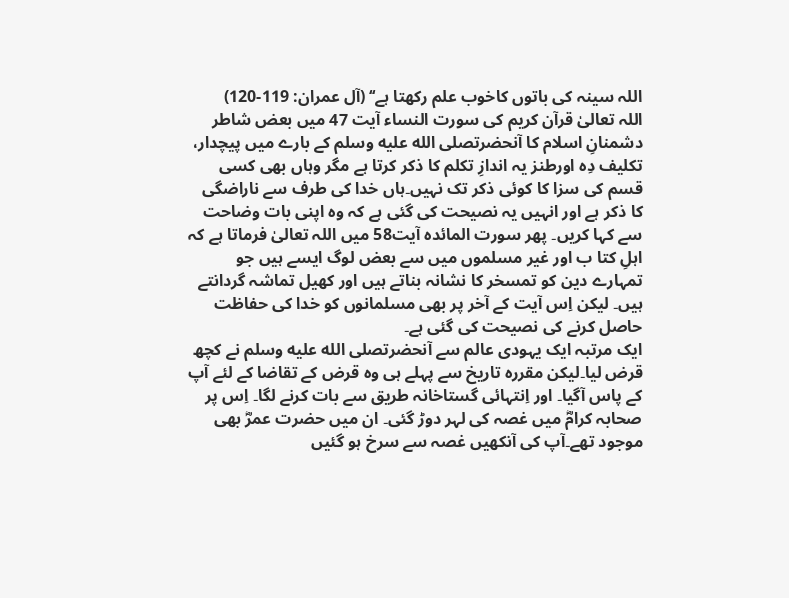اللہ سینہ کی باتوں کاخوب علم رکھتا ہے‘‘ (آل عمران: 119-120)
اللہ تعالیٰ قرآن کریم کی سورت النساء آیت 47 میں بعض شاطر دشمنانِ اسلام کا آنحضرتصلى الله عليه وسلم کے بارے میں پیچدار، تکلیف دِہ اورطنز یہ اندازِ تکلم کا ذکر کرتا ہے مگر وہاں بھی کسی قسم کی سزا کا کوئی ذکر تک نہیں۔ہاں خدا کی طرف سے ناراضگی کا ذکر ہے اور انہیں یہ نصیحت کی گئی ہے کہ وہ اپنی بات وضاحت سے کہا کریں۔ پھر سورت المائدہ آیت58 میں اللہ تعالیٰ فرماتا ہے کہ اہلِ کتا ب اور غیر مسلموں میں سے بعض لوگ ایسے ہیں جو تمہارے دین کو تمسخر کا نشانہ بناتے ہیں اور کھیل تماشہ گردانتے ہیں۔ لیکن اِس آیت کے آخر پر بھی مسلمانوں کو خدا کی حفاظت حاصل کرنے کی نصیحت کی گئی ہے۔
ایک مرتبہ ایک یہودی عالم سے آنحضرتصلى الله عليه وسلم نے کچھ قرض لیا۔لیکن مقررہ تاریخ سے پہلے ہی وہ قرض کے تقاضا کے لئے آپ کے پاس آگیا۔ اور اِنتہائی گستاخانہ طریق سے بات کرنے لگا۔ اِس پر صحابہ کرامؓ میں غصہ کی لہر دوڑ گئی۔ ان میں حضرت عمرؓ بھی موجود تھے۔آپ کی آنکھیں غصہ سے سرخ ہو گئیں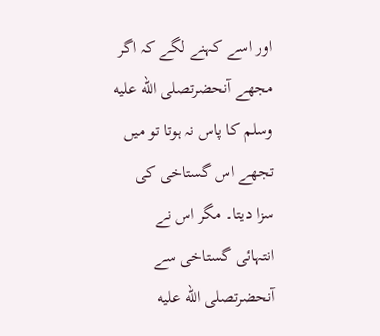اور اسے کہنے لگے کہ اگر مجھے آنحضرتصلى الله عليه وسلم کا پاس نہ ہوتا تو میں تجھے اس گستاخی کی سزا دیتا۔ مگر اس نے انتہائی گستاخی سے آنحضرتصلى الله عليه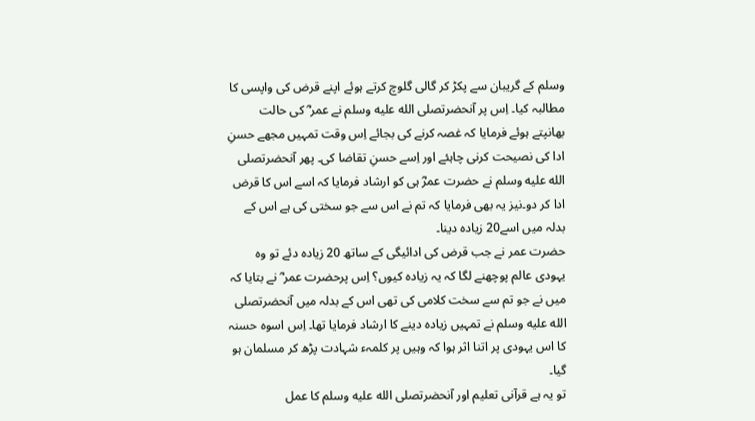وسلم کے گریبان سے پکڑ کر گالی گلوچ کرتے ہوئے اپنے قرض کی واپسی کا مطالبہ کیا۔ اِس پر آنحضرتصلى الله عليه وسلم نے عمر ؓ کی حالت بھانپتے ہوئے فرمایا کہ غصہ کرنے کی بجائے اِس وقت تمہیں مجھے حسنِ ادا کی نصیحت کرنی چاہئے اور اِسے حسنِ تقاضا کی۔ پھر آنحضرتصلى الله عليه وسلم نے حضرت عمرؓ ہی کو ارشاد فرمایا کہ اسے اس کا قرض ادا کر دو۔نیز یہ بھی فرمایا کہ تم نے اس سے جو سختی کی ہے اس کے بدلہ میں اسے20 زیادہ دینا۔
حضرت عمر نے جب قرض کی ادائیگی کے ساتھ 20 زیادہ دئے تو وہ یہودی عالم پوچھنے لگا کہ یہ زیادہ کیوں؟ اِس پرحضرت عمر ؓ نے بتایا کہ میں نے جو تم سے سخت کلامی کی تھی اس کے بدلہ میں آنحضرتصلى الله عليه وسلم نے تمہیں زیادہ دینے کا ارشاد فرمایا تھا۔ اِس اسوہ حسنہ کا اس یہودی پر اتنا اثر ہوا کہ وہیں پر کلمہء شہادت پڑھ کر مسلمان ہو گیا۔
تو یہ ہے قرآنی تعلیم اور آنحضرتصلى الله عليه وسلم کا عمل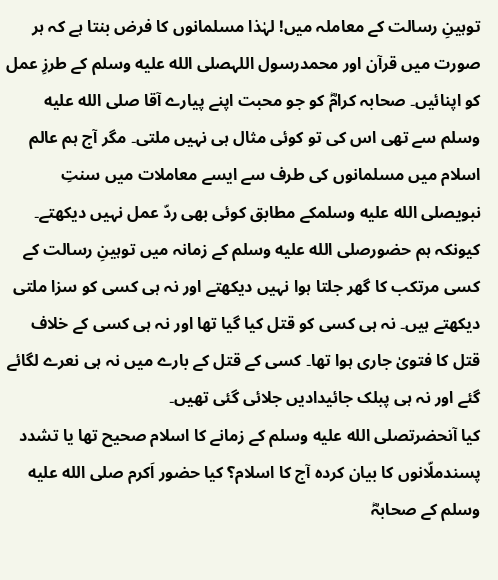توہینِ رسالت کے معاملہ میں! لہٰذا مسلمانوں کا فرض بنتا ہے کہ ہر صورت میں قرآن اور محمدرسول اللہصلى الله عليه وسلم کے طرزِ عمل کو اپنائیں۔ صحابہ کرامؓ کو جو محبت اپنے پیارے آقا صلى الله عليه وسلم سے تھی اس کی تو کوئی مثال ہی نہیں ملتی۔ مگر آج ہم عالم اسلام میں مسلمانوں کی طرف سے ایسے معاملات میں سنتِ نبویصلى الله عليه وسلمکے مطابق کوئی بھی ردّ عمل نہیں دیکھتے۔ کیونکہ ہم حضورصلى الله عليه وسلم کے زمانہ میں توہینِ رسالت کے کسی مرتکب کا گھر جلتا ہوا نہیں دیکھتے اور نہ ہی کسی کو سزا ملتی دیکھتے ہیں۔ نہ ہی کسی کو قتل کیا گیا تھا اور نہ ہی کسی کے خلاف قتل کا فتویٰ جاری ہوا تھا۔ کسی کے قتل کے بارے میں نہ ہی نعرے لگائے گئے اور نہ ہی پبلک جائیدادیں جلائی گئی تھیں۔
کیا آنحضرتصلى الله عليه وسلم کے زمانے کا اسلام صحیح تھا یا تشدد پسندملّانوں کا بیان کردہ آج کا اسلام؟ کیا حضور اَکرم صلى الله عليه وسلم کے صحابہؓ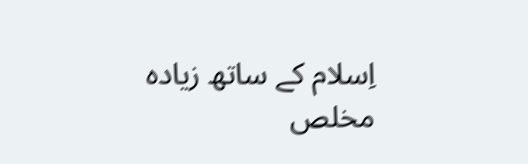اِسلام کے ساتھ زیادہ مخلص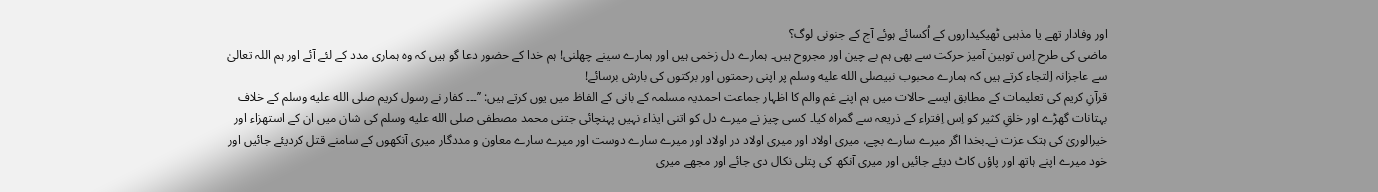اور وفادار تھے یا مذہبی ٹھیکیداروں کے اُکسائے ہوئے آج کے جنونی لوگ؟
ماضی کی طرح اِس توہین آمیز حرکت سے بھی ہم بے چین اور مجروح ہیں۔ ہمارے دل زخمی ہیں اور ہمارے سینے چھلنی! ہم خدا کے حضور دعا گو ہیں کہ وہ ہماری مدد کے لئے آئے اور ہم اللہ تعالیٰ سے عاجزانہ اِلتجاء کرتے ہیں کہ ہمارے محبوب نبیصلى الله عليه وسلم پر اپنی رحمتوں اور برکتوں کی بارش برسائے!
قرآنِ کریم کی تعلیمات کے مطابق ایسے حالات میں ہم اپنے غم والم کا اظہار جماعت احمدیہ مسلمہ کے بانی کے الفاظ میں یوں کرتے ہیں: ’’۔۔۔ کفار نے رسول کریم صلى الله عليه وسلم کے خلاف بہتانات گھڑے اور خلقِ کثیر کو اِس اِفتراء کے ذریعہ سے گمراہ کیا۔ کسی چیز نے میرے دل کو اتنی ایذاء نہیں پہنچائی جتنی محمد مصطفی صلى الله عليه وسلم کی شان میں ان کے استھزاء اور خیرالوریٰ کی ہتک عزت نے۔بخدا اگر میرے سارے بچے، میری اولاد اور میری اولاد در اولاد اور میرے سارے دوست اور میرے سارے معاون و مددگار میری آنکھوں کے سامنے قتل کردیئے جائیں اور خود میرے اپنے ہاتھ اور پاؤں کاٹ دیئے جائیں اور میری آنکھ کی پتلی نکال دی جائے اور مجھے میری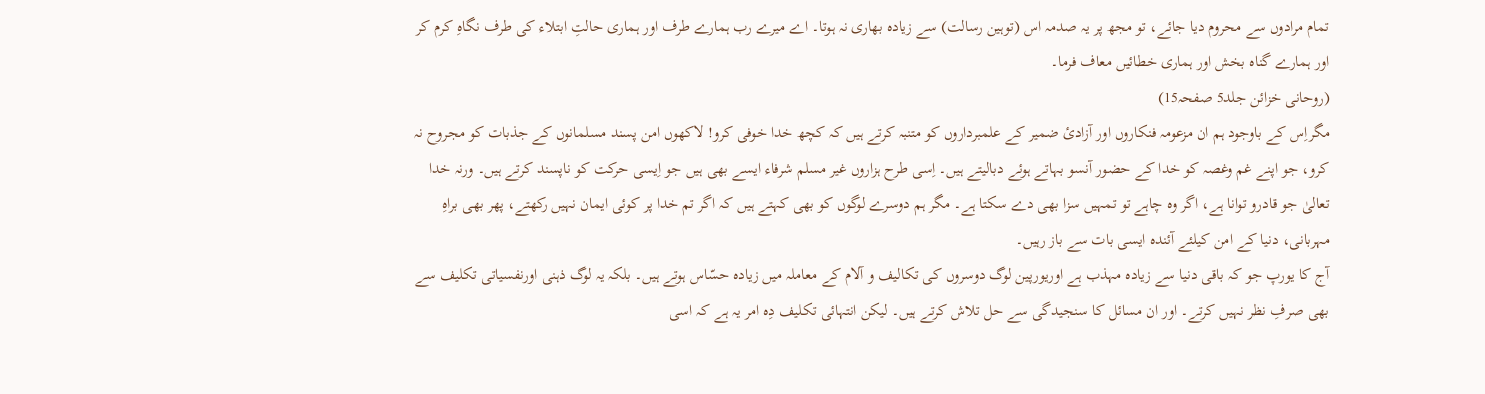تمام مرادوں سے محروم دیا جائے، تو مجھ پر یہ صدمہ اس (توہین رسالت) سے زیادہ بھاری نہ ہوتا۔ اے میرے رب ہمارے طرف اور ہماری حالتِ ابتلاء کی طرف نگاہِ کرم کر اور ہمارے گناہ بخش اور ہماری خطائیں معاف فرما۔
(روحانی خزائن جلد5 صفحہ15)
مگراِس کے باوجود ہم ان مزعومہ فنکاروں اور آزادئ ضمیر کے علمبرداروں کو متنبہ کرتے ہیں کہ کچھ خدا خوفی کرو! لاکھوں امن پسند مسلمانوں کے جذبات کو مجروح نہ کرو، جو اپنے غم وغصہ کو خدا کے حضور آنسو بہاتے ہوئے دبالیتے ہیں۔ اِسی طرح ہزاروں غیر مسلم شرفاء ایسے بھی ہیں جو اِیسی حرکت کو ناپسند کرتے ہیں۔ ورنہ خدا تعالیٰ جو قادرو توانا ہے، اگر وہ چاہے تو تمہیں سزا بھی دے سکتا ہے۔ مگر ہم دوسرے لوگوں کو بھی کہتے ہیں کہ اگر تم خدا پر کوئی ایمان نہیں رکھتے، پھر بھی براہِ مہربانی، دنیا کے امن کیلئے آئندہ ایسی بات سے باز رہیں۔
آج کا یورپ جو کہ باقی دنیا سے زیادہ مہذب ہے اوریورپین لوگ دوسروں کی تکالیف و آلام کے معاملہ میں زیادہ حسّاس ہوتے ہیں۔ بلکہ یہ لوگ ذہنی اورنفسیاتی تکلیف سے بھی صرفِ نظر نہیں کرتے۔ اور ان مسائل کا سنجیدگی سے حل تلاش کرتے ہیں۔ لیکن انتہائی تکلیف دِہ امر یہ ہے کہ اسی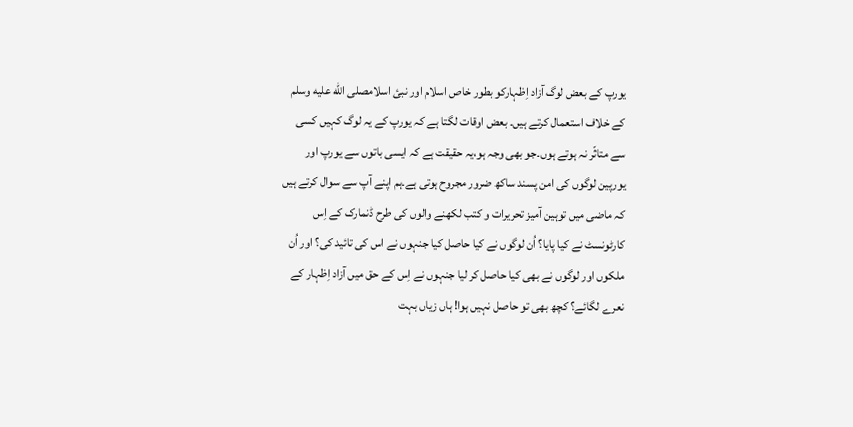یورپ کے بعض لوگ آزاد اِظہارکو بطور خاص اسلام اور نبئ اسلامصلى الله عليه وسلم کے خلاف استعمال کرتے ہیں۔ بعض اوقات لگتا ہے کہ یورپ کے یہ لوگ کہیں کسی سے متاثّر نہ ہوتے ہوں۔جو بھی وجہ ہو،یہ حقیقت ہے کہ ایسی باتوں سے یورپ اور یورپین لوگوں کی امن پسند ساکھ ضرور مجروح ہوتی ہے۔ہم اپنے آپ سے سوال کرتے ہیں کہ ماضی میں توہین آمیز تحریرات و کتب لکھنے والوں کی طرح ڈنمارک کے اِس کارٹونسٹ نے کیا پایا؟ اُن لوگوں نے کیا حاصل کیا جنہوں نے اس کی تائید کی؟ اور اُن ملکوں اور لوگوں نے بھی کیا حاصل کر لیا جنہوں نے اِس کے حق میں آزاد اِظہار کے نعرے لگائے؟ کچھ بھی تو حاصل نہیں ہوا! ہاں زیاں بہت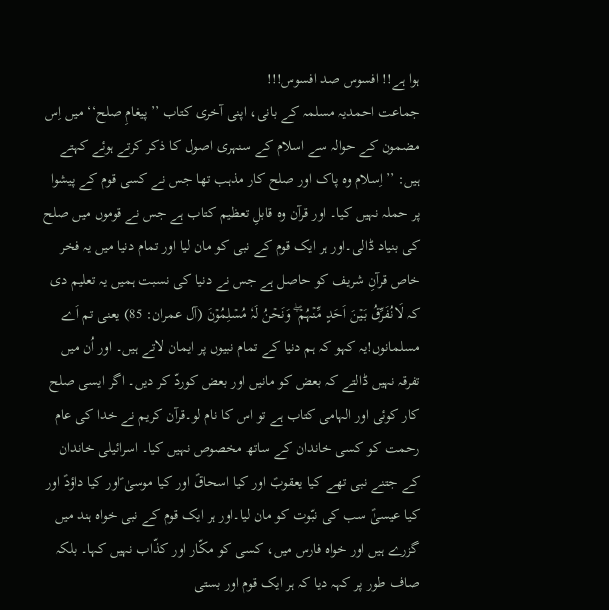ہوا ہے!! افسوس صد افسوس!!!
جماعت احمدیہ مسلمہ کے بانی، اپنی آخری کتاب ’’پیغامِ صلح‘‘ میں اِس مضمون کے حوالہ سے اسلام کے سنہری اصول کا ذکر کرتے ہوئے کہتے ہیں: ’’اِسلام وہ پاک اور صلح کار مذہب تھا جس نے کسی قوم کے پیشوا پر حملہ نہیں کیا۔ اور قرآن وہ قابلِ تعظیم کتاب ہے جس نے قوموں میں صلح کی بنیاد ڈالی۔اور ہر ایک قوم کے نبی کو مان لیا اور تمام دنیا میں یہ فخر خاص قرآنِ شریف کو حاصل ہے جس نے دنیا کی نسبت ہمیں یہ تعلیم دی کہ لَانُفَرِّقُ بَیۡنَ اَحَدٍ مِّنۡہُمۡ ۫ۖ وَنَحۡنُ لَہٗ مُسۡلِمُوۡنَ (آل عمران: 85) یعنی تم اَے مسلمانوں!یہ کہو کہ ہم دنیا کے تمام نبیوں پر ایمان لاتے ہیں۔ اور اُن میں تفرقہ نہیں ڈالتے کہ بعض کو مانیں اور بعض کوردّ کر دیں۔ اگر ایسی صلح کار کوئی اور الہامی کتاب ہے تو اس کا نام لو۔قرآن کریم نے خدا کی عام رحمت کو کسی خاندان کے ساتھ مخصوص نہیں کیا۔ اسرائیلی خاندان کے جتنے نبی تھے کیا یعقوبؑ اور کیا اسحاقؑ اور کیا موسیٰ ؑاور کیا داؤدؑ اور کیا عیسیٰؑ سب کی نبّوت کو مان لیا۔اور ہر ایک قوم کے نبی خواہ ہند میں گزرے ہیں اور خواہ فارس میں، کسی کو مکّار اور کذّاب نہیں کہا۔ بلکہ صاف طور پر کہہ دیا کہ ہر ایک قوم اور بستی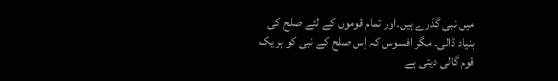میں نبی گذرے ہیں۔اور تمام قوموں کے لئے صلح کی بنیاد ڈالی۔ مگر افسوس کہ اِس صلح کے نبی کو ہر یک قوم گالی دیتی ہے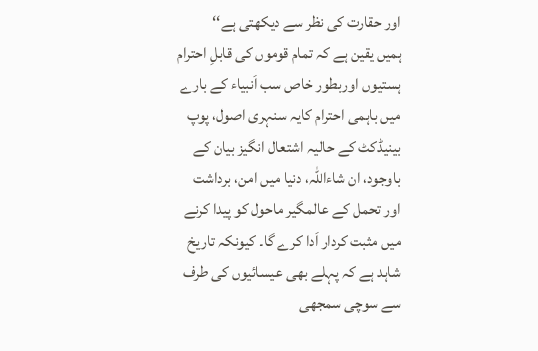اور حقارت کی نظر سے دیکھتی ہے‘‘
ہمیں یقین ہے کہ تمام قوموں کی قابلِ احترام ہستیوں اوربطور خاص سب اَنبیاء کے بارے میں باہمی احترام کایہ سنہری اصول، پوپ بینیڈکٹ کے حالیہ اشتعال انگیز بیان کے باوجود، ان شاءاللہ، دنیا میں امن، برداشت اور تحمل کے عالمگیر ماحول کو پیدا کرنے میں مثبت کردار اَدا کرے گا۔ کیونکہ تاریخ شاہد ہے کہ پہلے بھی عیسائیوں کی طرف سے سوچی سمجھی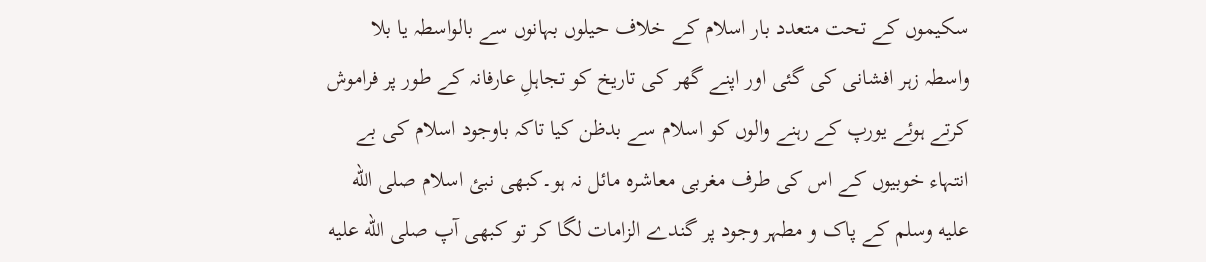سکیموں کے تحت متعدد بار اسلام کے خلاف حیلوں بہانوں سے بالواسطہ یا بلا واسطہ زہر افشانی کی گئی اور اپنے گھر کی تاریخ کو تجاہلِ عارفانہ کے طور پر فراموش کرتے ہوئے یورپ کے رہنے والوں کو اسلام سے بدظن کیا تاکہ باوجود اسلام کی بے انتہاء خوبیوں کے اس کی طرف مغربی معاشرہ مائل نہ ہو۔کبھی نبئ اسلام صلى الله عليه وسلم کے پاک و مطہر وجود پر گندے الزامات لگا کر تو کبھی آپ صلى الله عليه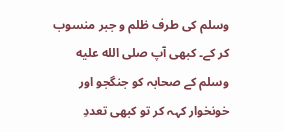وسلم کی طرف ظلم و جبر منسوب کر کے۔ کبھی آپ صلى الله عليه وسلم کے صحابہ کو جنگجو اور خونخوار کہہ کر تو کبھی تعددِ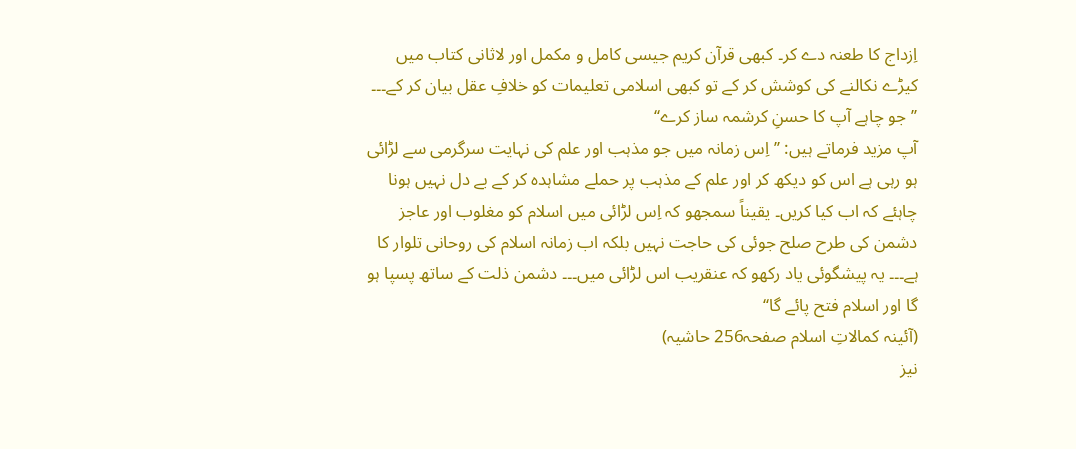اِزداج کا طعنہ دے کر۔ کبھی قرآن کریم جیسی کامل و مکمل اور لاثانی کتاب میں کیڑے نکالنے کی کوشش کر کے تو کبھی اسلامی تعلیمات کو خلافِ عقل بیان کر کے۔۔۔ ’’جو چاہے آپ کا حسنِ کرشمہ ساز کرے‘‘
آپ مزید فرماتے ہیں: ’’اِس زمانہ میں جو مذہب اور علم کی نہایت سرگرمی سے لڑائی ہو رہی ہے اس کو دیکھ کر اور علم کے مذہب پر حملے مشاہدہ کر کے بے دل نہیں ہونا چاہئے کہ اب کیا کریں۔ یقیناً سمجھو کہ اِس لڑائی میں اسلام کو مغلوب اور عاجز دشمن کی طرح صلح جوئی کی حاجت نہیں بلکہ اب زمانہ اسلام کی روحانی تلوار کا ہے۔۔۔ یہ پیشگوئی یاد رکھو کہ عنقریب اس لڑائی میں۔۔۔ دشمن ذلت کے ساتھ پسپا ہو گا اور اسلام فتح پائے گا‘‘
(آئینہ کمالاتِ اسلام صفحہ256 حاشیہ)
نیز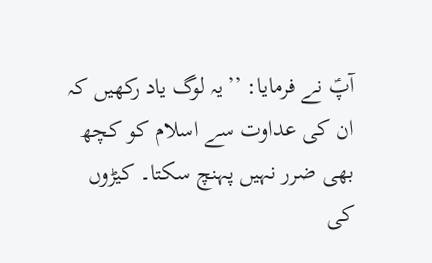آپؑ نے فرمایا: ’’یہ لوگ یاد رکھیں کہ ان کی عداوت سے اسلام کو کچھ بھی ضرر نہیں پہنچ سکتا۔ کیڑوں کی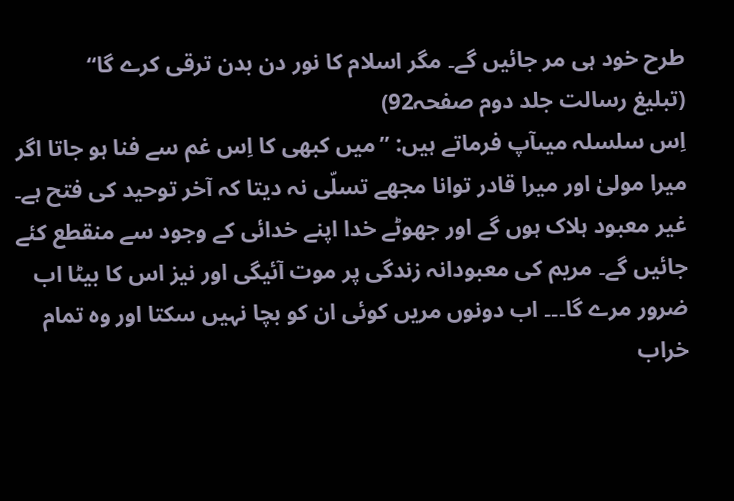طرح خود ہی مر جائیں گے۔ مگر اسلام کا نور دن بدن ترقی کرے گا‘‘
(تبلیغ رسالت جلد دوم صفحہ92)
اِس سلسلہ میںآپ فرماتے ہیں: ’’میں کبھی کا اِس غم سے فنا ہو جاتا اگر میرا مولیٰ اور میرا قادر توانا مجھے تسلّی نہ دیتا کہ آخر توحید کی فتح ہے۔ غیر معبود ہلاک ہوں گے اور جھوٹے خدا اپنے خدائی کے وجود سے منقطع کئے جائیں گے۔ مریم کی معبودانہ زندگی پر موت آئیگی اور نیز اس کا بیٹا اب ضرور مرے گا۔۔۔ اب دونوں مریں کوئی ان کو بچا نہیں سکتا اور وہ تمام خراب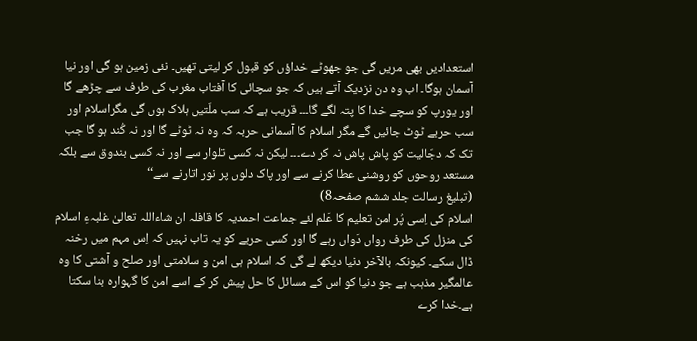استعدادیں بھی مریں گی جو جھوٹے خداؤں کو قبول کر لیتی تھیں۔ نئی زمین ہو گی اور نیا آسمان ہوگا۔ اب وہ دن نزدیک آتے ہیں کہ جو سچائی کا آفتاب مغرب کی طرف سے چڑھے گا اور یورپ کو سچے خدا کا پتہ لگے گا۔۔۔ قریب ہے کہ سب ملّتیں ہلاک ہوں گی مگراسلام اور سب حربے ٹوٹ جائیں گے مگر اسلام کا آسمانی حربہ کہ وہ نہ ٹوٹے گا اور نہ کُند ہو گا جب تک کہ دجّالیت کو پاش پاش نہ کر دے۔۔۔ لیکن نہ کسی تلوار سے اور نہ کسی بندوق سے بلکہ مستعد روحوں کو روشنی عطا کرنے سے اور پاک دلوں پر نور اتارنے سے‘‘
(تبلیغ رسالت جلد ششم صفحہ8)
اسلام کی اِسی پُر امن تعلیم کا عَلم لئے جماعت احمدیہ کا قافلہ ان شاءاللہ تعالیٰ غلبہءِ اسلام کی منزل کی طرف رواں دَواں رہے گا اور کسی حربے کو یہ تاب نہیں کہ اِس مہم میں رخنہ ڈال سکے۔ کیونکہ بالآخر دنیا دیکھ لے گی کہ اسلام ہی امن و سلامتی اور صلح و آشتی کا وہ عالمگیر مذہب ہے جو دنیا کو اس کے مسائل کا حل پیش کر کے اسے امن کا گہوارہ بنا سکتا ہے۔خدا کرے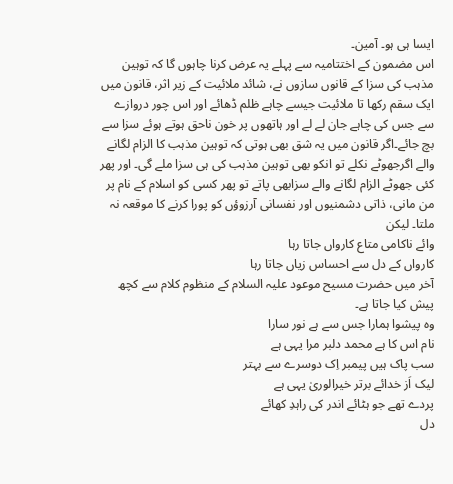ایسا ہی ہو۔ آمین۔
اس مضمون کے اختتامیہ سے پہلے یہ عرض کرنا چاہوں گا کہ توہین مذہب کی سزا کے قانوں سازوں نے، شائد ملائیت کے زیر اثر، قانون میں ایک سقم رکھا تا ملائیت جیسے چاہے ظلم ڈھائے اور اس چور دروازے سے جس کی چاہے جان لے لے اور ہاتھوں پر خون ناحق ہوتے ہوئے سزا سے بچ جائے۔اگر قانون میں یہ شق بھی ہوتی کہ توہین مذہب کا الزام لگانے والے اگرجھوٹے نکلے تو انکو بھی توہین مذہب کی ہی سزا ملے گی۔ اور پھر کئی جھوٹے الزام لگانے والے سزابھی پاتے تو پھر کسی کو اسلام کے نام پر من مانی، ذاتی دشمنیوں اور نفسانی آرزوؤں کو پورا کرنے کا موقعہ نہ ملتا۔ لیکن
وائے ناکامی متاع کارواں جاتا رہا
کارواں کے دل سے احساس زیاں جاتا رہا
آخر میں حضرت مسیح موعود علیہ السلام کے منظوم کلام سے کچھ پیش کیا جاتا ہے۔
وہ پیشوا ہمارا جس سے ہے نور سارا
نام اس کا ہے محمد دلبر مرا یہی ہے
سب پاک ہیں پیمبر اِک دوسرے سے بہتر
لیک اَز خدائے برتر خیرالوریٰ یہی ہے
پردے تھے جو ہٹائے اندر کی راہدِ کھائے
دل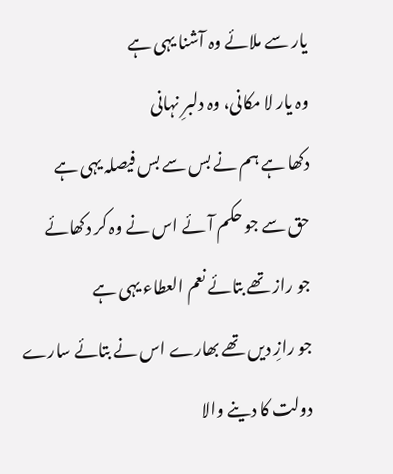یار سے ملائے وہ آشنا یہی ہے
وہ یار لا مکانی، وہ دلبرِ نہانی
دکھا ہے ہم نے بس سے بس فیصلہ یہی ہے
حق سے جو حکم آئے اس نے وہ کر دکھائے
جو راز تھے بتائے نعم العطاء یہی ہے
جو رازِ دیں تھے بھارے اس نے بتائے سارے
دولت کا دینے والا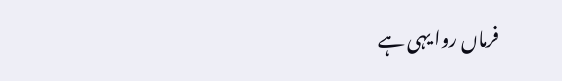فرماں روا یہی ہے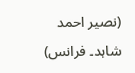(نصیر احمد شاہد۔ فرانس)